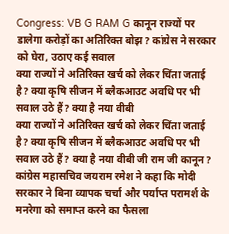Congress: VB G RAM G कानून राज्यों पर डालेगा करोड़ों का अतिरिक्त बोझ? कांग्रेस ने सरकार को घेरा, उठाए कई सवाल
क्या राज्यों ने अतिरिक्त खर्च को लेकर चिंता जताई है? क्या कृषि सीजन में ब्लैकआउट अवधि पर भी सवाल उठे हैं? क्या है नया वीबी
क्या राज्यों ने अतिरिक्त खर्च को लेकर चिंता जताई है? क्या कृषि सीजन में ब्लैकआउट अवधि पर भी सवाल उठे हैं? क्या है नया वीबी जी राम जी कानून? कांग्रेस महासचिव जयराम रमेश ने कहा कि मोदी सरकार ने बिना व्यापक चर्चा और पर्याप्त परामर्श के मनरेगा को समाप्त करने का फैसला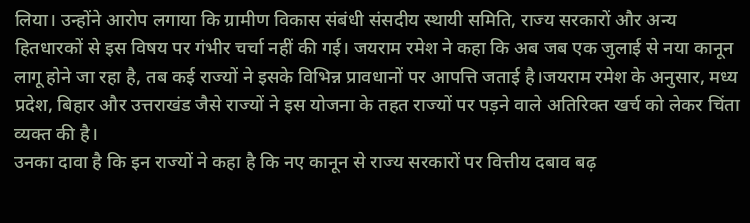लिया। उन्होंने आरोप लगाया कि ग्रामीण विकास संबंधी संसदीय स्थायी समिति, राज्य सरकारों और अन्य हितधारकों से इस विषय पर गंभीर चर्चा नहीं की गई। जयराम रमेश ने कहा कि अब जब एक जुलाई से नया कानून लागू होने जा रहा है, तब कई राज्यों ने इसके विभिन्न प्रावधानों पर आपत्ति जताई है।जयराम रमेश के अनुसार, मध्य प्रदेश, बिहार और उत्तराखंड जैसे राज्यों ने इस योजना के तहत राज्यों पर पड़ने वाले अतिरिक्त खर्च को लेकर चिंता व्यक्त की है।
उनका दावा है कि इन राज्यों ने कहा है कि नए कानून से राज्य सरकारों पर वित्तीय दबाव बढ़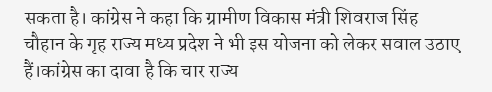सकता है। कांग्रेस ने कहा कि ग्रामीण विकास मंत्री शिवराज सिंह चौहान के गृह राज्य मध्य प्रदेश ने भी इस योजना को लेकर सवाल उठाए हैं।कांग्रेस का दावा है कि चार राज्य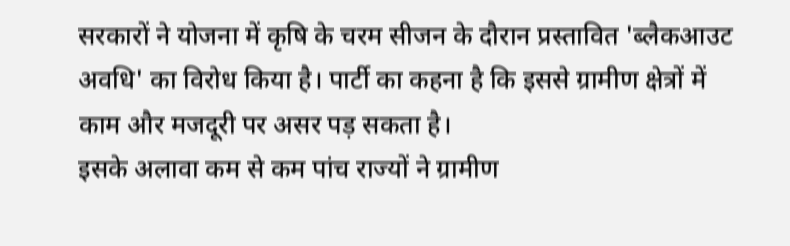सरकारों ने योजना में कृषि के चरम सीजन के दौरान प्रस्तावित 'ब्लैकआउट अवधि' का विरोध किया है। पार्टी का कहना है कि इससे ग्रामीण क्षेत्रों में काम और मजदूरी पर असर पड़ सकता है।
इसके अलावा कम से कम पांच राज्यों ने ग्रामीण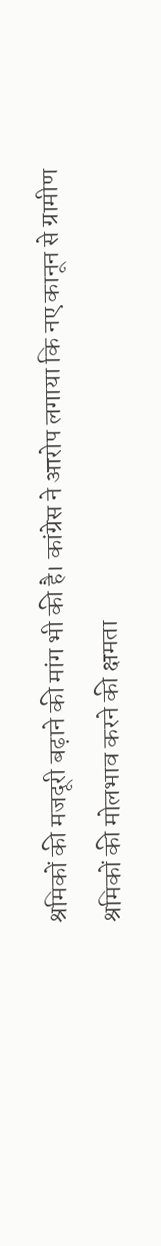श्रमिकों की मजदूरी बढ़ाने की मांग भी की है। कांग्रेस ने आरोप लगाया कि नए कानून से ग्रामीण श्रमिकों की मोलभाव करने की क्षमता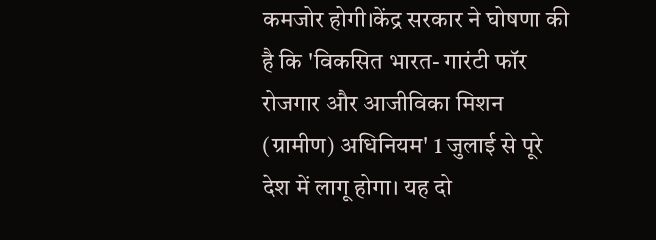कमजोर होगी।केंद्र सरकार ने घोषणा की है कि 'विकसित भारत- गारंटी फॉर रोजगार और आजीविका मिशन (ग्रामीण) अधिनियम' 1 जुलाई से पूरे देश में लागू होगा। यह दो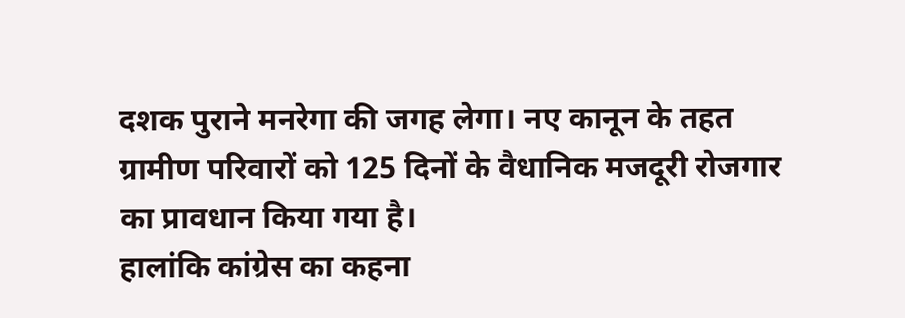दशक पुराने मनरेगा की जगह लेगा। नए कानून के तहत ग्रामीण परिवारों को 125 दिनों के वैधानिक मजदूरी रोजगार का प्रावधान किया गया है।
हालांकि कांग्रेस का कहना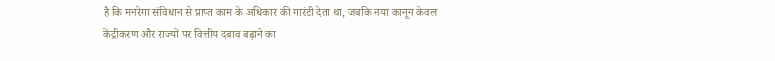है कि मनरेगा संविधान से प्राप्त काम के अधिकार की गारंटी देता था, जबकि नया कानून केवल केंद्रीकरण और राज्यों पर वित्तीय दबाव बढ़ाने का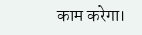काम करेगा।